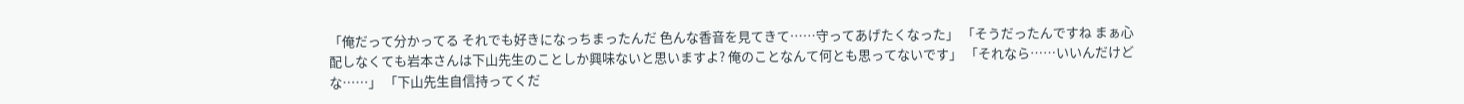「俺だって分かってる それでも好きになっちまったんだ 色んな香音を見てきて……守ってあげたくなった」 「そうだったんですね まぁ心配しなくても岩本さんは下山先生のことしか興味ないと思いますよ? 俺のことなんて何とも思ってないです」 「それなら……いいんだけどな……」 「下山先生自信持ってくだ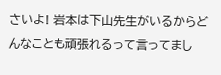さいよ! 岩本は下山先生がいるからどんなことも頑張れるって言ってまし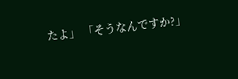たよ」 「そうなんですか?」